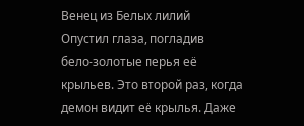Венец из Белых лилий
Опустил глаза, погладив бело‑золотые перья её крыльев. Это второй раз, когда демон видит её крылья. Даже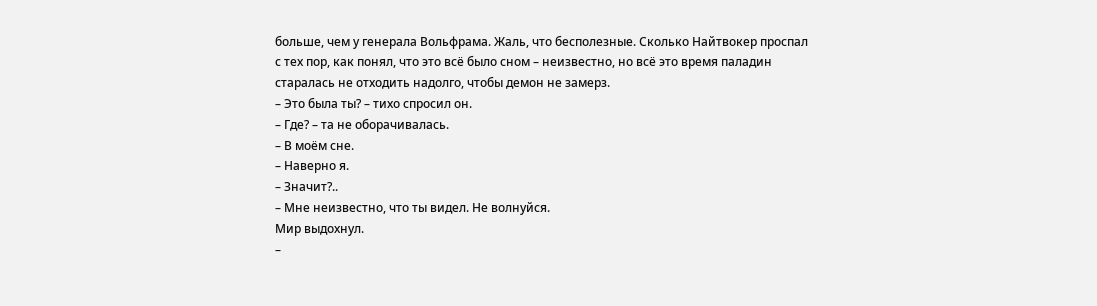больше, чем у генерала Вольфрама. Жаль, что бесполезные. Сколько Найтвокер проспал с тех пор, как понял, что это всё было сном – неизвестно, но всё это время паладин старалась не отходить надолго, чтобы демон не замерз.
– Это была ты? – тихо спросил он.
– Где? – та не оборачивалась.
– В моём сне.
– Наверно я.
– Значит?..
– Мне неизвестно, что ты видел. Не волнуйся.
Мир выдохнул.
–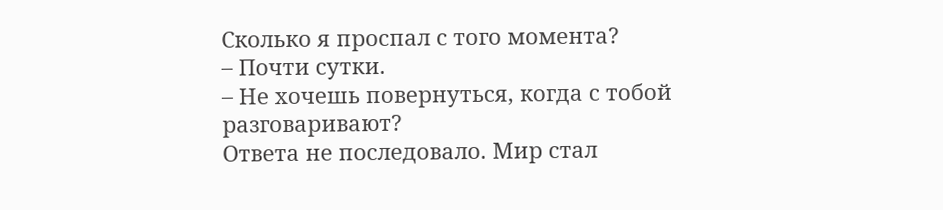Сколько я проспал с того момента?
– Почти сутки.
– Не хочешь повернуться, когда с тобой разговаривают?
Ответа не последовало. Мир стал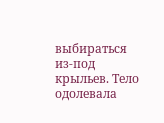выбираться из‑под крыльев. Тело одолевала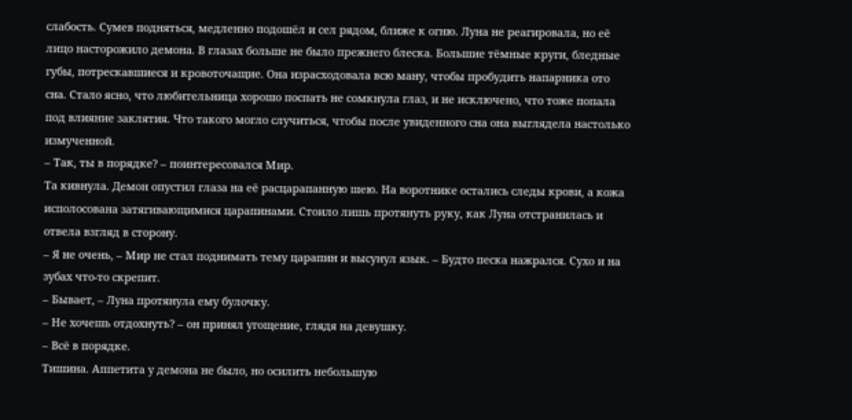слабость. Сумев подняться, медленно подошёл и сел рядом, ближе к огню. Луна не реагировала, но её лицо насторожило демона. В глазах больше не было прежнего блеска. Большие тёмные круги, бледные губы, потрескавшиеся и кровоточащие. Она израсходовала всю ману, чтобы пробудить напарника ото сна. Стало ясно, что любительница хорошо поспать не сомкнула глаз, и не исключено, что тоже попала под влияние заклятия. Что такого могло случиться, чтобы после увиденного сна она выглядела настолько измученной.
– Так, ты в порядке? – поинтересовался Мир.
Та кивнула. Демон опустил глаза на её расцарапанную шею. На воротнике остались следы крови, а кожа исполосована затягивающимися царапинами. Стоило лишь протянуть руку, как Луна отстранилась и отвела взгляд в сторону.
– Я не очень, – Мир не стал поднимать тему царапин и высунул язык. – Будто песка нажрался. Сухо и на зубах что‑то скрепит.
– Бывает, – Луна протянула ему булочку.
– Не хочешь отдохнуть? – он принял угощение, глядя на девушку.
– Всё в порядке.
Тишина. Аппетита у демона не было, но осилить небольшую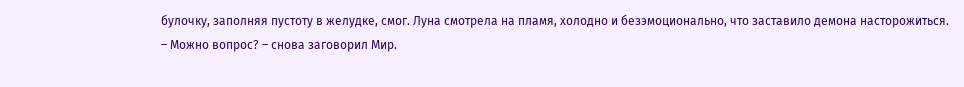булочку, заполняя пустоту в желудке, смог. Луна смотрела на пламя, холодно и безэмоционально, что заставило демона насторожиться.
– Можно вопрос? – снова заговорил Мир.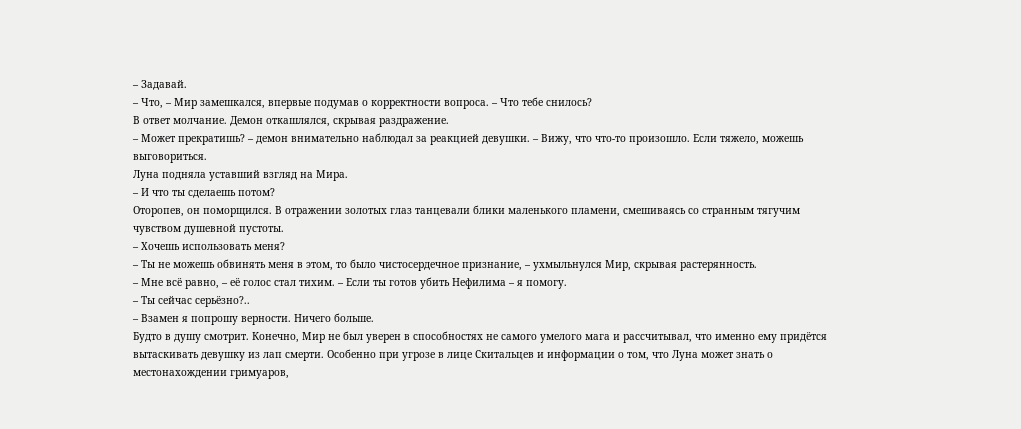– Задавай.
– Что, – Мир замешкался, впервые подумав о корректности вопроса. – Что тебе снилось?
В ответ молчание. Демон откашлялся, скрывая раздражение.
– Может прекратишь? – демон внимательно наблюдал за реакцией девушки. – Вижу, что что‑то произошло. Если тяжело, можешь выговориться.
Луна подняла уставший взгляд на Мира.
– И что ты сделаешь потом?
Оторопев, он поморщился. В отражении золотых глаз танцевали блики маленького пламени, смешиваясь со странным тягучим чувством душевной пустоты.
– Хочешь использовать меня?
– Ты не можешь обвинять меня в этом, то было чистосердечное признание, – ухмыльнулся Мир, скрывая растерянность.
– Мне всё равно, – её голос стал тихим. – Если ты готов убить Нефилима – я помогу.
– Ты сейчас серьёзно?..
– Взамен я попрошу верности. Ничего больше.
Будто в душу смотрит. Конечно, Мир не был уверен в способностях не самого умелого мага и рассчитывал, что именно ему придётся вытаскивать девушку из лап смерти. Особенно при угрозе в лице Скитальцев и информации о том, что Луна может знать о местонахождении гримуаров,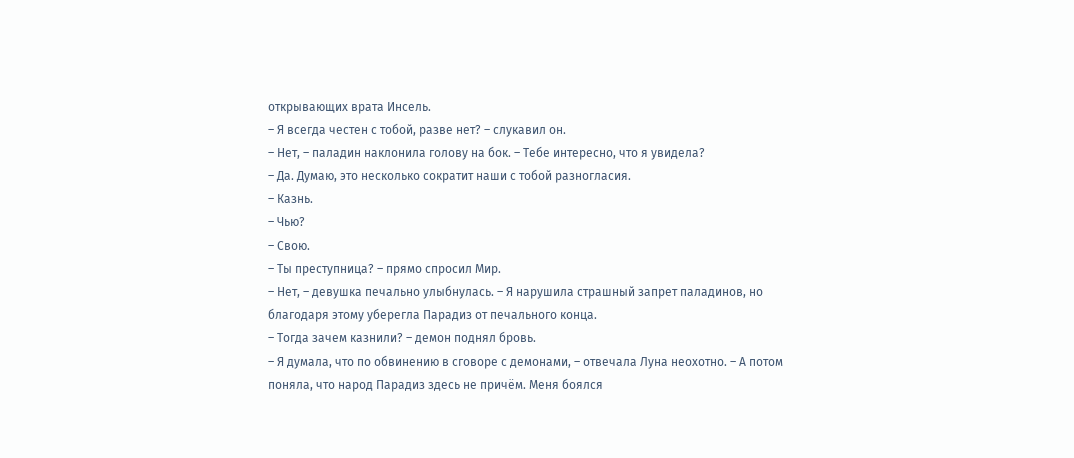открывающих врата Инсель.
– Я всегда честен с тобой, разве нет? – слукавил он.
– Нет, – паладин наклонила голову на бок. – Тебе интересно, что я увидела?
– Да. Думаю, это несколько сократит наши с тобой разногласия.
– Казнь.
– Чью?
– Свою.
– Ты преступница? – прямо спросил Мир.
– Нет, – девушка печально улыбнулась. – Я нарушила страшный запрет паладинов, но благодаря этому уберегла Парадиз от печального конца.
– Тогда зачем казнили? – демон поднял бровь.
– Я думала, что по обвинению в сговоре с демонами, – отвечала Луна неохотно. – А потом поняла, что народ Парадиз здесь не причём. Меня боялся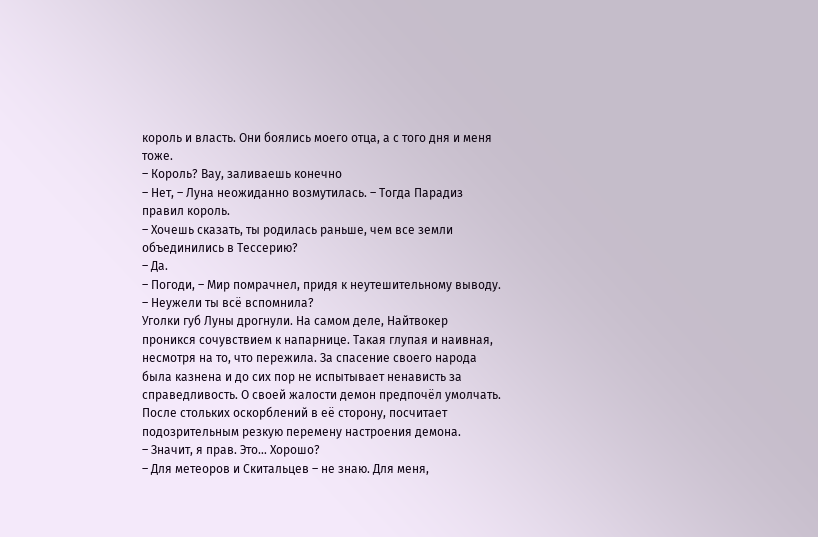король и власть. Они боялись моего отца, а с того дня и меня тоже.
– Король? Вау, заливаешь конечно
– Нет, – Луна неожиданно возмутилась. – Тогда Парадиз правил король.
– Хочешь сказать, ты родилась раньше, чем все земли объединились в Тессерию?
– Да.
– Погоди, – Мир помрачнел, придя к неутешительному выводу. – Неужели ты всё вспомнила?
Уголки губ Луны дрогнули. На самом деле, Найтвокер проникся сочувствием к напарнице. Такая глупая и наивная, несмотря на то, что пережила. За спасение своего народа была казнена и до сих пор не испытывает ненависть за справедливость. О своей жалости демон предпочёл умолчать. После стольких оскорблений в её сторону, посчитает подозрительным резкую перемену настроения демона.
– Значит, я прав. Это… Хорошо?
– Для метеоров и Скитальцев – не знаю. Для меня,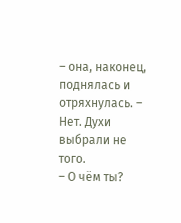– она, наконец, поднялась и отряхнулась. – Нет. Духи выбрали не того.
– О чём ты?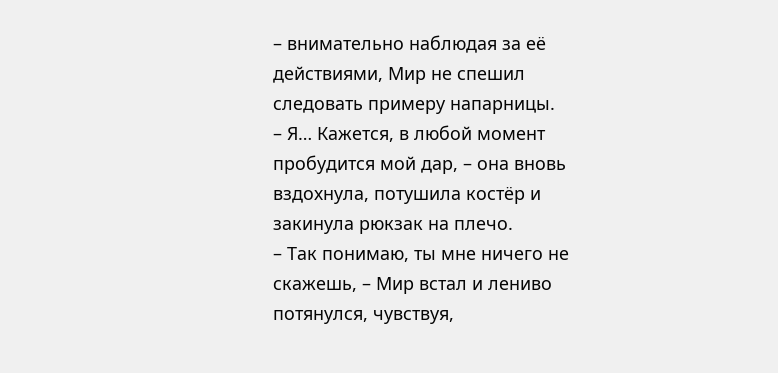– внимательно наблюдая за её действиями, Мир не спешил следовать примеру напарницы.
– Я… Кажется, в любой момент пробудится мой дар, – она вновь вздохнула, потушила костёр и закинула рюкзак на плечо.
– Так понимаю, ты мне ничего не скажешь, – Мир встал и лениво потянулся, чувствуя,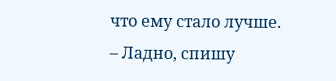что ему стало лучше. – Ладно, спишу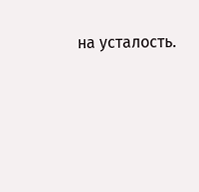на усталость.